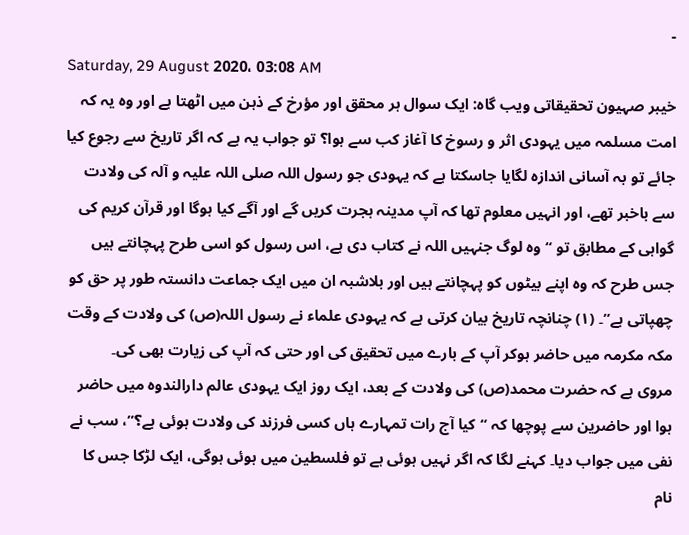-
Saturday, 29 August 2020، 03:08 AM
خیبر صہیون تحقیقاتی ویب گاہ: ایک سوال ہر محقق اور مؤرخ کے ذہن میں اٹھتا ہے اور وہ یہ کہ امت مسلمہ میں یہودی اثر و رسوخ کا آغاز کب سے ہوا؟ تو جواب یہ ہے کہ اگر تاریخ سے رجوع کیا جائے تو بہ آسانی اندازہ لگایا جاسکتا ہے کہ یہودی جو رسول اللہ صلی اللہ علیہ و آلہ کی ولادت سے باخبر تھے، اور انہیں معلوم تھا کہ آپ مدینہ ہجرت کریں گے اور آگے کیا ہوگا اور قرآن کریم کی گواہی کے مطابق تو “وہ لوگ جنہیں اللہ نے کتاب دی ہے، اس رسول کو اسی طرح پہچانتے ہیں جس طرح کہ وہ اپنے بیٹوں کو پہچانتے ہیں اور بلاشبہ ان میں ایک جماعت دانستہ طور پر حق کو چھپاتی ہے”۔ (۱) چنانچہ تاریخ بیان کرتی ہے کہ یہودی علماء نے رسول اللہ(ص) کی ولادت کے وقت مکہ مکرمہ میں حاضر ہوکر آپ کے بارے میں تحقیق کی اور حتی کہ آپ کی زیارت بھی کی۔
مروی ہے کہ حضرت محمد(ص) کی ولادت کے بعد، ایک روز ایک یہودی عالم دارالندوہ میں حاضر ہوا اور حاضرین سے پوچھا کہ “کیا آج رات تمہارے ہاں کسی فرزند کی ولادت ہوئی ہے؟”، سب نے نفی میں جواب دیا۔ کہنے لگا کہ اگر نہیں ہوئی ہے تو فلسطین میں ہوئی ہوگی، ایک لڑکا جس کا نام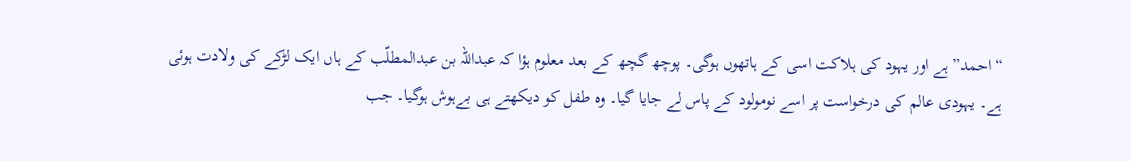“احمد” ہے اور یہود کی ہلاکت اسی کے ہاتھوں ہوگی۔ پوچھ گچھ کے بعد معلوم ہؤا کہ عبداللہ بن عبدالمطلّب کے ہاں ایک لڑکے کی ولادت ہوئی ہے۔ یہودی عالم کی درخواست پر اسے نومولود کے پاس لے جایا گیا۔ وہ طفل کو دیکھتے ہی بےہوش ہوگیا۔ جب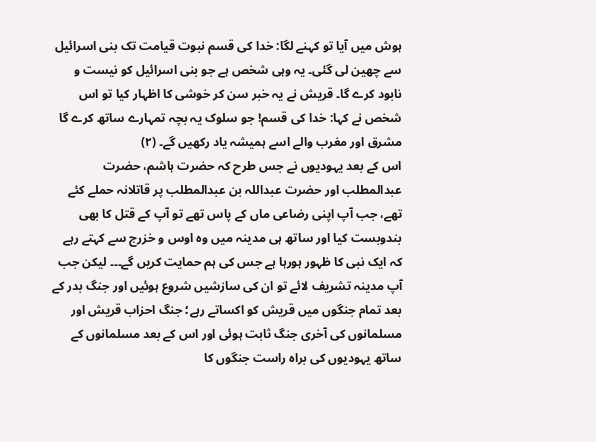ہوش میں آیا تو کہنے لگا: خدا کی قسم نبوت قیامت تک بنی اسرائیل سے چھین لی گئی۔ یہ وہی شخص ہے جو بنی اسرائیل کو نیست و نابود کرے گا۔ قریش نے یہ خبر سن کر خوشی کا اظہار کیا تو اس شخص نے کہا: خدا کی قسم! جو سلوک یہ بچہ تمہارے ساتھ کرے گا مشرق اور مغرب والے اسے ہمیشہ یاد رکھیں گے۔ (۲)
اس کے بعد یہودیوں نے جس طرح کہ حضرت ہاشم، حضرت عبدالمطلب اور حضرت عبداللہ بن عبدالمطلب پر قاتلانہ حملے کئے تھے، جب آپ اپنی رضاعی ماں کے پاس تھے تو آپ کے قتل کا بھی بندوبست کیا اور ساتھ ہی مدینہ میں وہ اوس و خزرج سے کہتے رہے کہ ایک نبی کا ظہور ہورہا ہے جس کی ہم حمایت کریں گے۔۔۔ لیکن جب آپ مدینہ تشریف لائے تو ان کی سازشیں شروع ہوئیں اور جنگ بدر کے بعد تمام جنگوں میں قریش کو اکساتے رہے؛ جنگ احزاب قریش اور مسلمانوں کی آخری جنگ ثابت ہوئی اور اس کے بعد مسلمانوں کے ساتھ یہودیوں کی براہ راست جنگوں کا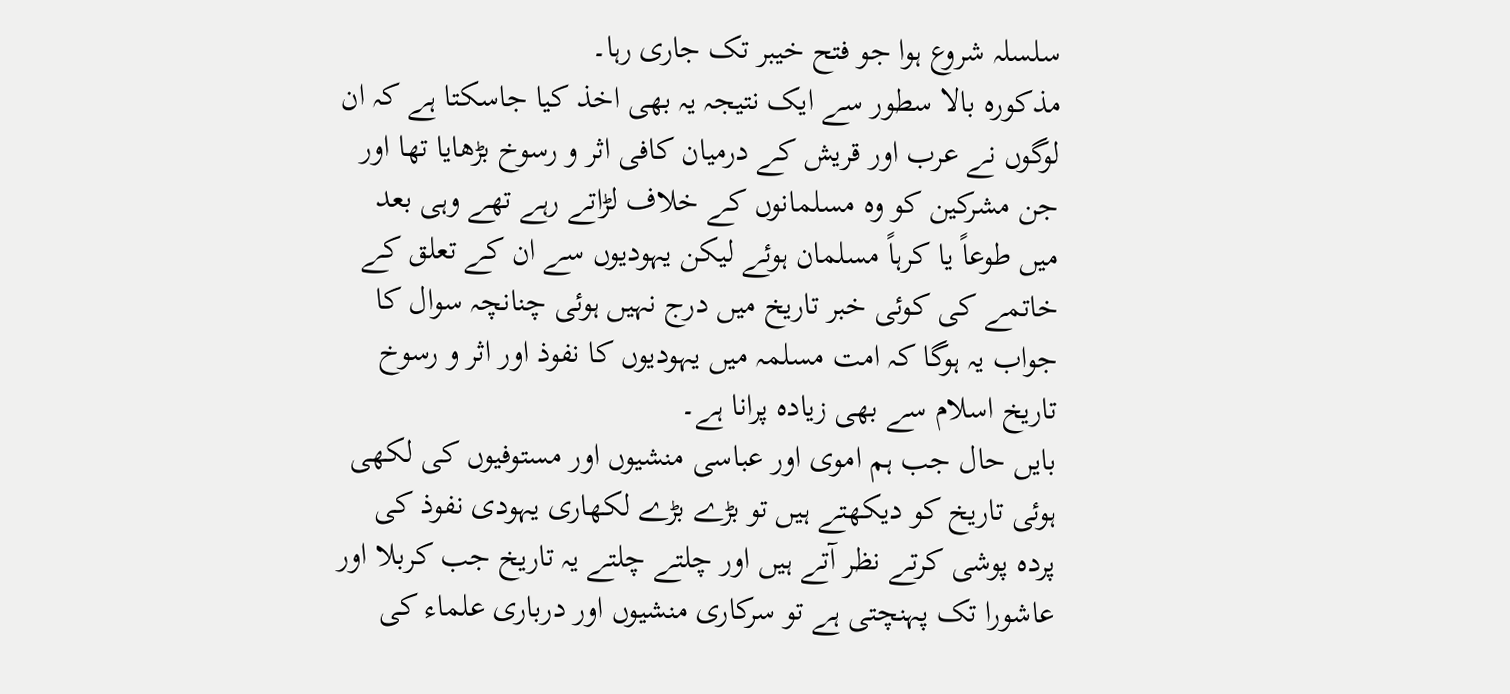سلسلہ شروع ہوا جو فتح خیبر تک جاری رہا۔
مذکورہ بالا سطور سے ایک نتیجہ یہ بھی اخذ کیا جاسکتا ہے کہ ان لوگوں نے عرب اور قریش کے درمیان کافی اثر و رسوخ بڑھایا تھا اور جن مشرکین کو وہ مسلمانوں کے خلاف لڑاتے رہے تھے وہی بعد میں طوعاً یا کرہاً مسلمان ہوئے لیکن یہودیوں سے ان کے تعلق کے خاتمے کی کوئی خبر تاریخ میں درج نہیں ہوئی چنانچہ سوال کا جواب یہ ہوگا کہ امت مسلمہ میں یہودیوں کا نفوذ اور اثر و رسوخ تاریخ اسلام سے بھی زیادہ پرانا ہے۔
بایں حال جب ہم اموی اور عباسی منشیوں اور مستوفیوں کی لکھی ہوئی تاریخ کو دیکھتے ہیں تو بڑے بڑے لکھاری یہودی نفوذ کی پردہ پوشی کرتے نظر آتے ہیں اور چلتے چلتے یہ تاریخ جب کربلا اور عاشورا تک پہنچتی ہے تو سرکاری منشیوں اور درباری علماء کی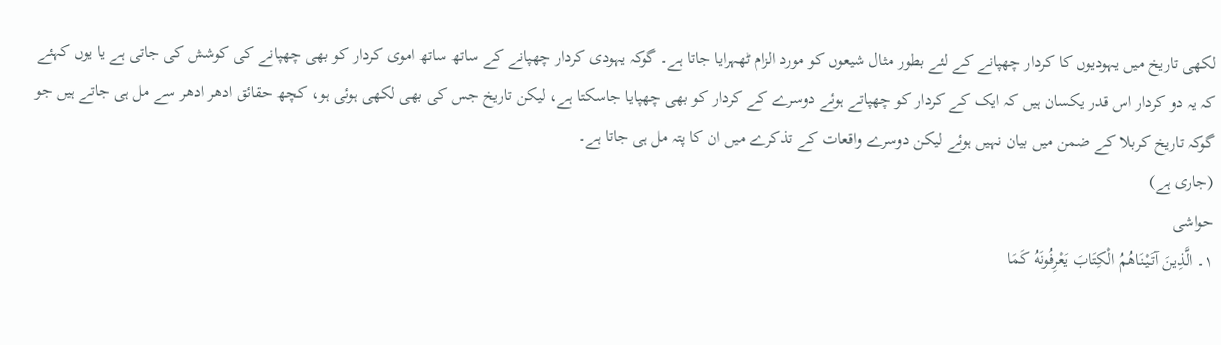لکھی تاریخ میں یہودیوں کا کردار چھپانے کے لئے بطور مثال شیعوں کو مورد الزام ٹھہرایا جاتا ہے۔ گوکہ یہودی کردار چھپانے کے ساتھ ساتھ اموی کردار کو بھی چھپانے کی کوشش کی جاتی ہے یا یوں کہئے کہ یہ دو کردار اس قدر یکسان ہیں کہ ایک کے کردار کو چھپاتے ہوئے دوسرے کے کردار کو بھی چھپایا جاسکتا ہے، لیکن تاریخ جس کی بھی لکھی ہوئی ہو، کچھ حقائق ادھر ادھر سے مل ہی جاتے ہیں جو گوکہ تاریخ کربلا کے ضمن میں بیان نہیں ہوئے لیکن دوسرے واقعات کے تذکرے میں ان کا پتہ مل ہی جاتا ہے۔
(جاری ہے)
حواشی
۱۔ الَّذِینَ آتَیْنَاهُمُ الْکِتَابَ یَعْرِفُونَهُ کَمَا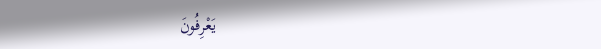یَعْرِفُونَ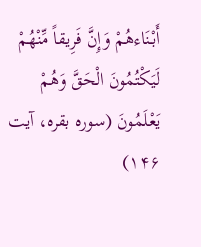أَبْنَاءهُمْ وَإِنَّ فَرِیقاً مِّنْهُمْ لَیَکْتُمُونَ الْحَقَّ وَهُمْ یَعْلَمُونَ (سورہ بقرہ، آیت ۱۴۶)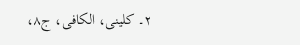۲۔ کلینی، الکافی، ج۸،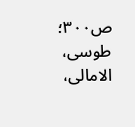ص۳۰۰؛ طوسی، الامالی،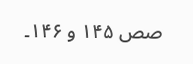صص ۱۴۵ و ۱۴۶۔